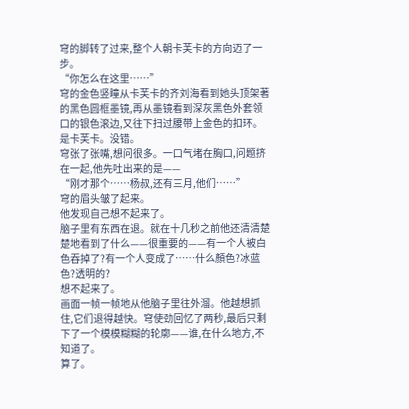穹的脚转了过来,整个人朝卡芙卡的方向迈了一步。
“你怎么在这里……”
穹的金色竖瞳从卡芙卡的齐刘海看到她头顶架著的黑色圆框墨镜,再从墨镜看到深灰黑色外套领口的银色滚边,又往下扫过腰带上金色的扣环。
是卡芙卡。没错。
穹张了张嘴,想问很多。一口气堵在胸口,问题挤在一起,他先吐出来的是——
“刚才那个……杨叔,还有三月,他们……”
穹的眉头皱了起来。
他发现自己想不起来了。
脑子里有东西在退。就在十几秒之前他还清清楚楚地看到了什么——很重要的——有一个人被白色吞掉了?有一个人变成了……什么顏色?冰蓝色?透明的?
想不起来了。
画面一帧一帧地从他脑子里往外溜。他越想抓住,它们退得越快。穹使劲回忆了两秒,最后只剩下了一个模模糊糊的轮廓——谁,在什么地方,不知道了。
算了。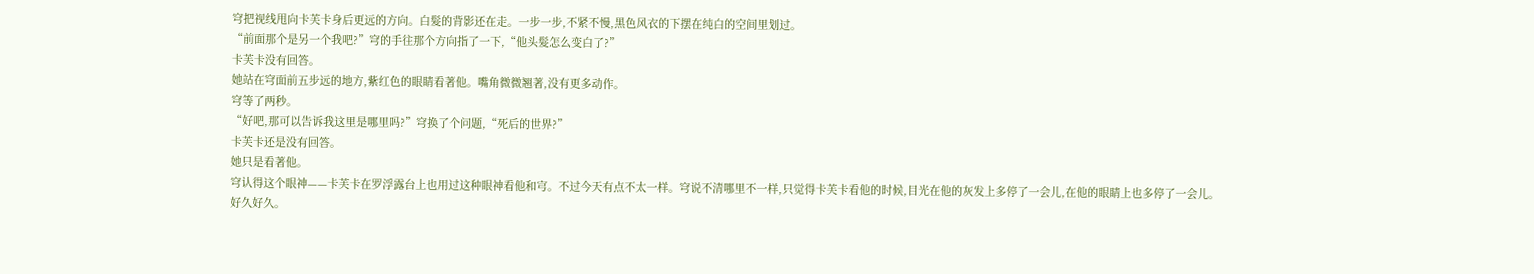穹把视线甩向卡芙卡身后更远的方向。白髮的背影还在走。一步一步,不紧不慢,黑色风衣的下摆在纯白的空间里划过。
“前面那个是另一个我吧?”穹的手往那个方向指了一下,“他头髮怎么变白了?”
卡芙卡没有回答。
她站在穹面前五步远的地方,紫红色的眼睛看著他。嘴角微微翘著,没有更多动作。
穹等了两秒。
“好吧,那可以告诉我这里是哪里吗?”穹换了个问题,“死后的世界?”
卡芙卡还是没有回答。
她只是看著他。
穹认得这个眼神——卡芙卡在罗浮露台上也用过这种眼神看他和宆。不过今天有点不太一样。穹说不清哪里不一样,只觉得卡芙卡看他的时候,目光在他的灰发上多停了一会儿,在他的眼睛上也多停了一会儿。
好久好久。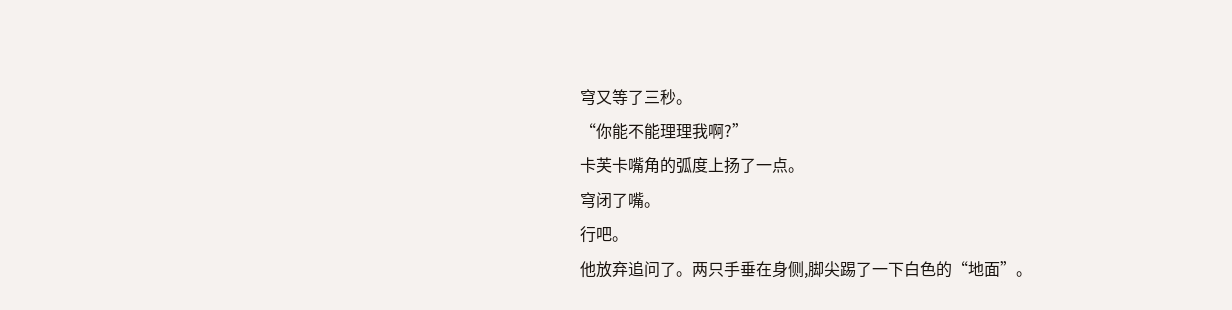穹又等了三秒。
“你能不能理理我啊?”
卡芙卡嘴角的弧度上扬了一点。
穹闭了嘴。
行吧。
他放弃追问了。两只手垂在身侧,脚尖踢了一下白色的“地面”。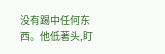没有踢中任何东西。他低著头,盯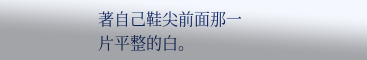著自己鞋尖前面那一片平整的白。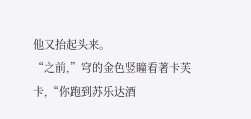他又抬起头来。
“之前,”穹的金色竖瞳看著卡芙卡,“你跑到苏乐达酒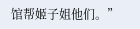馆帮姬子姐他们。”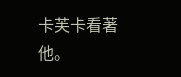卡芙卡看著他。